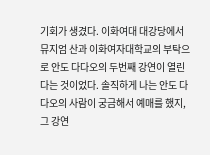기회가 생겼다. 이화여대 대강당에서 뮤지엄 산과 이화여자대학교의 부탁으로 안도 다다오의 두번째 강연이 열린다는 것이었다. 솔직하게 나는 안도 다다오의 사람이 궁금해서 예매를 했지, 그 강연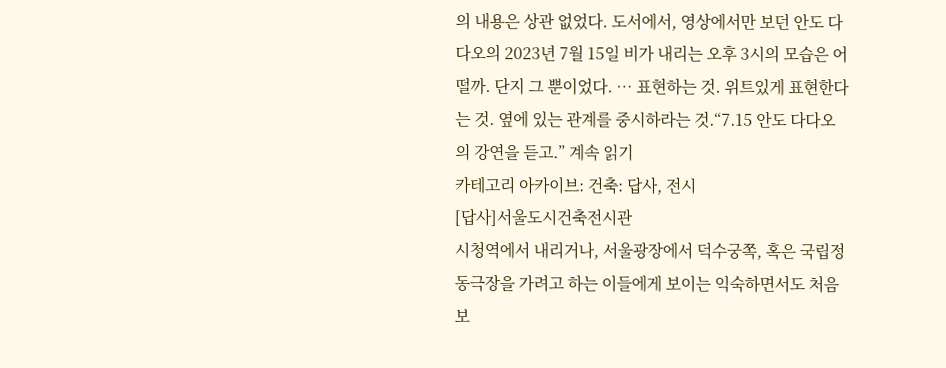의 내용은 상관 없었다. 도서에서, 영상에서만 보던 안도 다다오의 2023년 7월 15일 비가 내리는 오후 3시의 모습은 어떨까. 단지 그 뿐이었다. … 표현하는 것. 위트있게 표현한다는 것. 옆에 있는 관계를 중시하라는 것.“7.15 안도 다다오의 강연을 듣고.” 계속 읽기
카테고리 아카이브: 건축: 답사, 전시
[답사]서울도시건축전시관
시청역에서 내리거나, 서울광장에서 덕수궁쪽, 혹은 국립정동극장을 가려고 하는 이들에게 보이는 익숙하면서도 처음보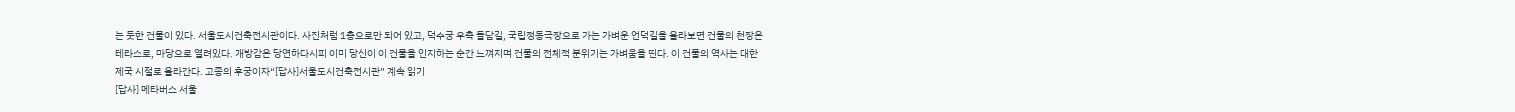는 듯한 건물이 있다. 서울도시건축전시관이다. 사진처럼 1층으로만 되어 있고, 덕수궁 우측 돌담길, 국립정동극장으로 가는 가벼운 언덕길을 올라보면 건물의 천장은 테라스로, 마당으로 열려있다. 개방감은 당연하다시피 이미 당신이 이 건물을 인지하는 순간 느껴지며 건물의 전체적 분위기는 가벼움을 띤다. 이 건물의 역사는 대한제국 시절로 올라간다. 고종의 후궁이자“[답사]서울도시건축전시관” 계속 읽기
[답사] 메타버스 서울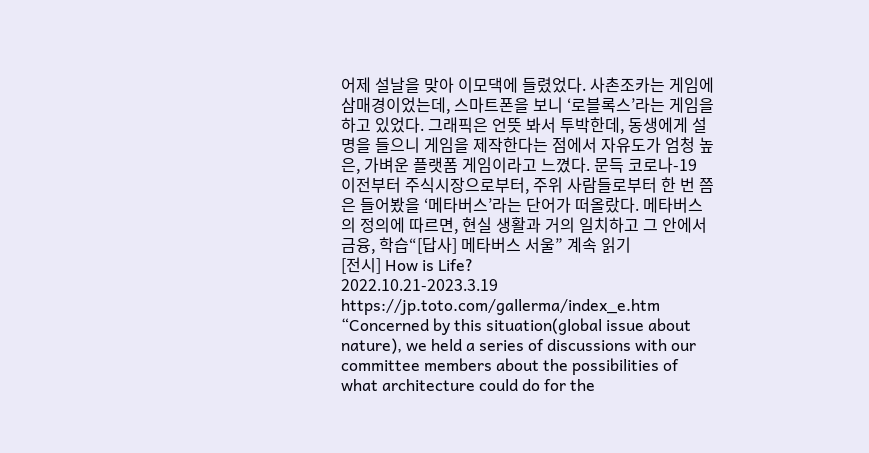어제 설날을 맞아 이모댁에 들렸었다. 사촌조카는 게임에 삼매경이었는데, 스마트폰을 보니 ‘로블록스’라는 게임을 하고 있었다. 그래픽은 언뜻 봐서 투박한데, 동생에게 설명을 들으니 게임을 제작한다는 점에서 자유도가 엄청 높은, 가벼운 플랫폼 게임이라고 느꼈다. 문득 코로나-19 이전부터 주식시장으로부터, 주위 사람들로부터 한 번 쯤은 들어봤을 ‘메타버스’라는 단어가 떠올랐다. 메타버스의 정의에 따르면, 현실 생활과 거의 일치하고 그 안에서 금융, 학습“[답사] 메타버스 서울” 계속 읽기
[전시] How is Life?
2022.10.21-2023.3.19 https://jp.toto.com/gallerma/index_e.htm “Concerned by this situation(global issue about nature), we held a series of discussions with our committee members about the possibilities of what architecture could do for the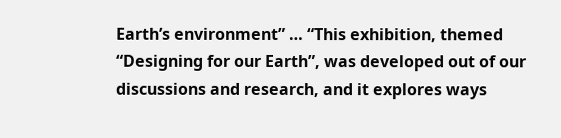Earth’s environment” … “This exhibition, themed “Designing for our Earth”, was developed out of our discussions and research, and it explores ways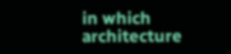in which architecture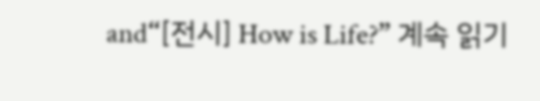and“[전시] How is Life?” 계속 읽기